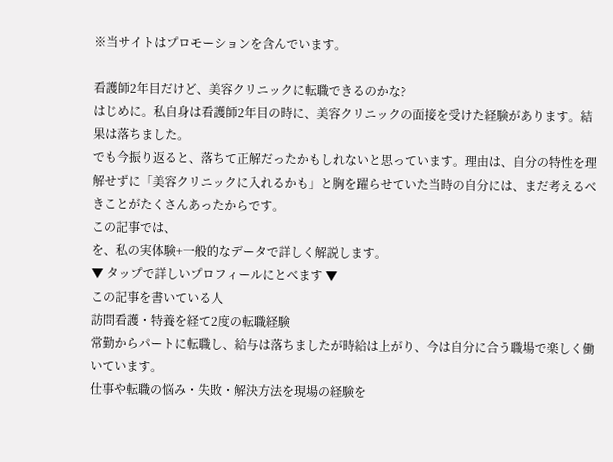※当サイトはプロモーションを含んでいます。

看護師2年目だけど、美容クリニックに転職できるのかな?
はじめに。私自身は看護師2年目の時に、美容クリニックの面接を受けた経験があります。結果は落ちました。
でも今振り返ると、落ちて正解だったかもしれないと思っています。理由は、自分の特性を理解せずに「美容クリニックに入れるかも」と胸を躍らせていた当時の自分には、まだ考えるべきことがたくさんあったからです。
この記事では、
を、私の実体験+一般的なデータで詳しく解説します。
▼ タップで詳しいプロフィールにとべます ▼
この記事を書いている人
訪問看護・特養を経て2度の転職経験
常勤からパートに転職し、給与は落ちましたが時給は上がり、今は自分に合う職場で楽しく働いています。
仕事や転職の悩み・失敗・解決方法を現場の経験を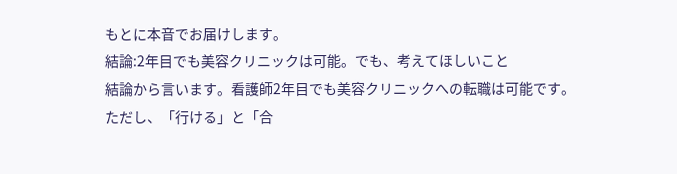もとに本音でお届けします。
結論:2年目でも美容クリニックは可能。でも、考えてほしいこと
結論から言います。看護師2年目でも美容クリニックへの転職は可能です。
ただし、「行ける」と「合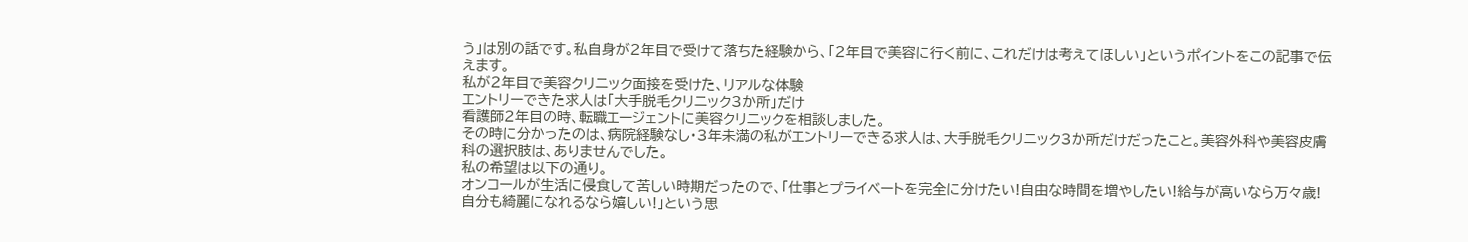う」は別の話です。私自身が2年目で受けて落ちた経験から、「2年目で美容に行く前に、これだけは考えてほしい」というポイントをこの記事で伝えます。
私が2年目で美容クリニック面接を受けた、リアルな体験
エントリーできた求人は「大手脱毛クリニック3か所」だけ
看護師2年目の時、転職エージェントに美容クリニックを相談しました。
その時に分かったのは、病院経験なし・3年未満の私がエントリーできる求人は、大手脱毛クリニック3か所だけだったこと。美容外科や美容皮膚科の選択肢は、ありませんでした。
私の希望は以下の通り。
オンコールが生活に侵食して苦しい時期だったので、「仕事とプライベートを完全に分けたい!自由な時間を増やしたい!給与が高いなら万々歳!自分も綺麗になれるなら嬉しい!」という思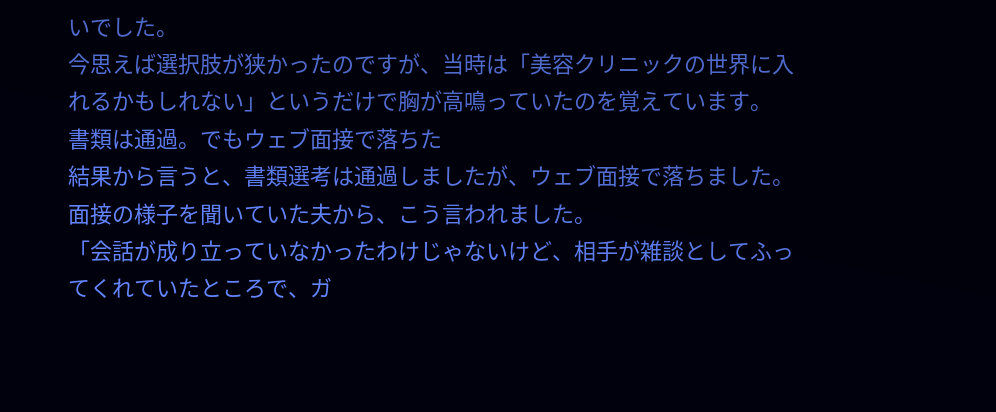いでした。
今思えば選択肢が狭かったのですが、当時は「美容クリニックの世界に入れるかもしれない」というだけで胸が高鳴っていたのを覚えています。
書類は通過。でもウェブ面接で落ちた
結果から言うと、書類選考は通過しましたが、ウェブ面接で落ちました。
面接の様子を聞いていた夫から、こう言われました。
「会話が成り立っていなかったわけじゃないけど、相手が雑談としてふってくれていたところで、ガ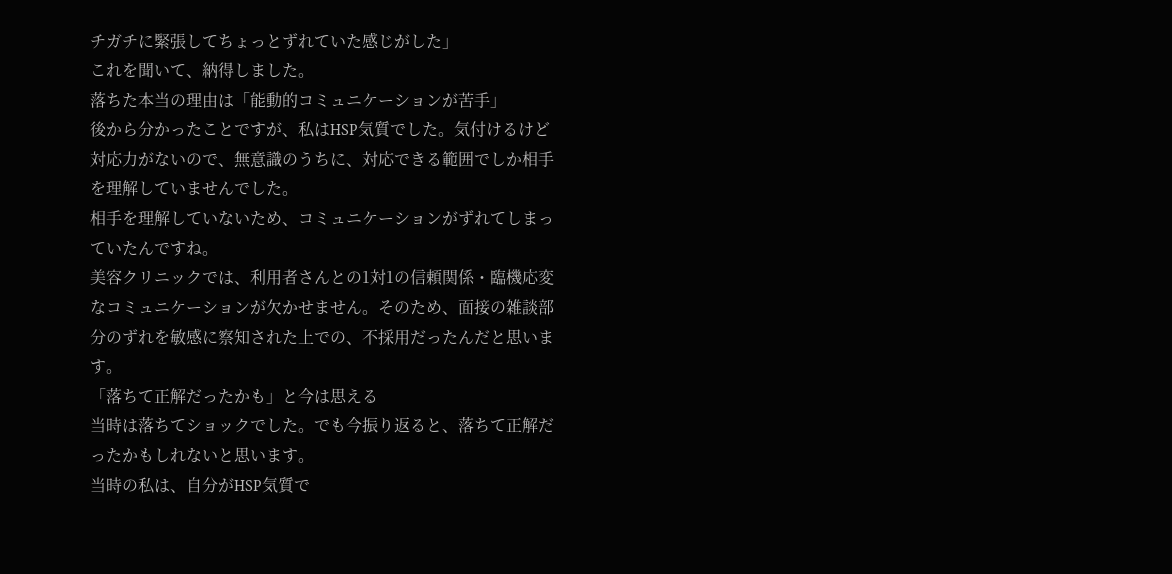チガチに緊張してちょっとずれていた感じがした」
これを聞いて、納得しました。
落ちた本当の理由は「能動的コミュニケーションが苦手」
後から分かったことですが、私はHSP気質でした。気付けるけど対応力がないので、無意識のうちに、対応できる範囲でしか相手を理解していませんでした。
相手を理解していないため、コミュニケーションがずれてしまっていたんですね。
美容クリニックでは、利用者さんとの1対1の信頼関係・臨機応変なコミュニケーションが欠かせません。そのため、面接の雑談部分のずれを敏感に察知された上での、不採用だったんだと思います。
「落ちて正解だったかも」と今は思える
当時は落ちてショックでした。でも今振り返ると、落ちて正解だったかもしれないと思います。
当時の私は、自分がHSP気質で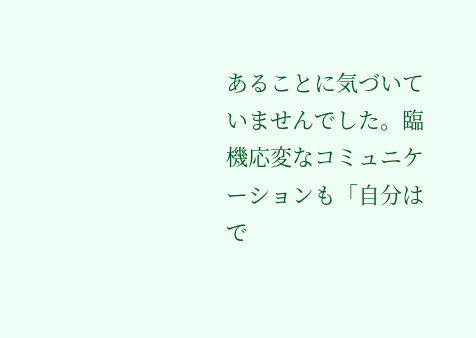あることに気づいていませんでした。臨機応変なコミュニケーションも「自分はで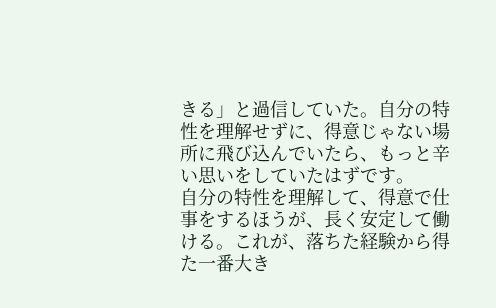きる」と過信していた。自分の特性を理解せずに、得意じゃない場所に飛び込んでいたら、もっと辛い思いをしていたはずです。
自分の特性を理解して、得意で仕事をするほうが、長く安定して働ける。これが、落ちた経験から得た一番大き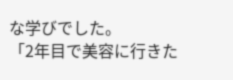な学びでした。
「2年目で美容に行きた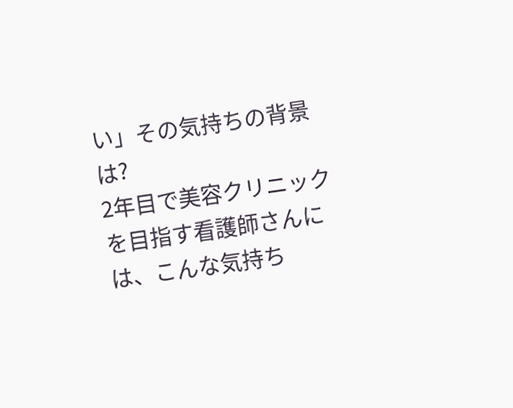い」その気持ちの背景は?
2年目で美容クリニックを目指す看護師さんには、こんな気持ち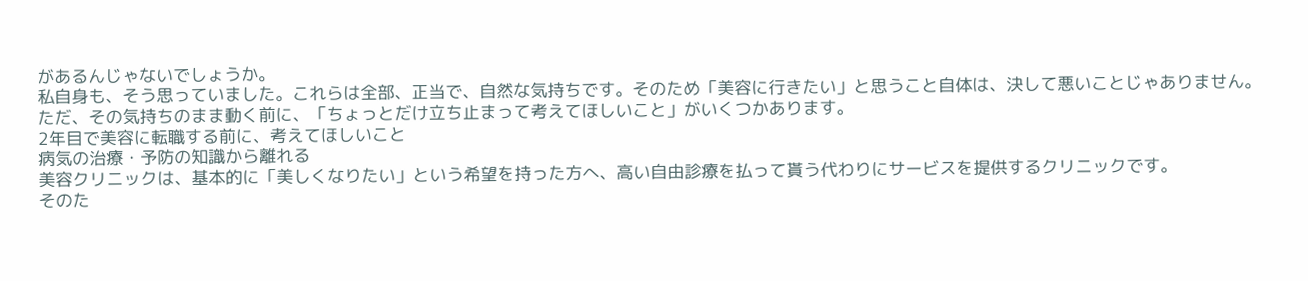があるんじゃないでしょうか。
私自身も、そう思っていました。これらは全部、正当で、自然な気持ちです。そのため「美容に行きたい」と思うこと自体は、決して悪いことじゃありません。
ただ、その気持ちのまま動く前に、「ちょっとだけ立ち止まって考えてほしいこと」がいくつかあります。
2年目で美容に転職する前に、考えてほしいこと
病気の治療・予防の知識から離れる
美容クリニックは、基本的に「美しくなりたい」という希望を持った方へ、高い自由診療を払って貰う代わりにサービスを提供するクリニックです。
そのた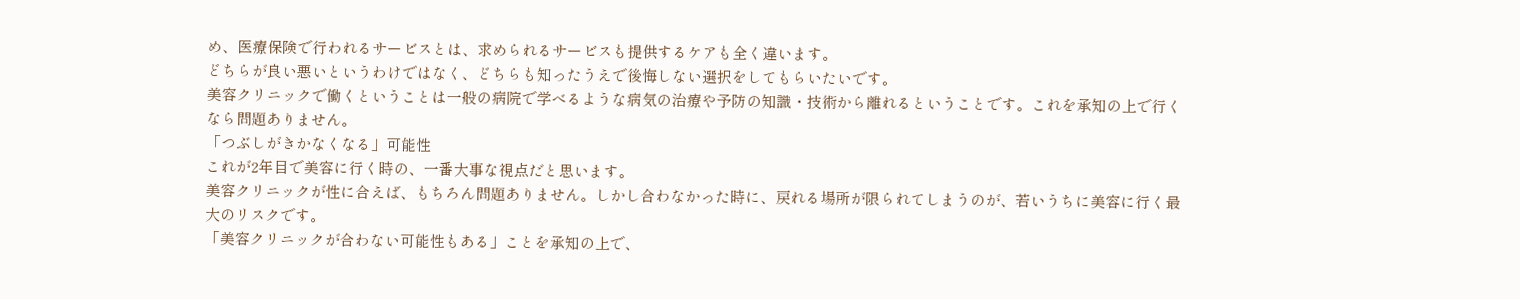め、医療保険で行われるサービスとは、求められるサービスも提供するケアも全く違います。
どちらが良い悪いというわけではなく、どちらも知ったうえで後悔しない選択をしてもらいたいです。
美容クリニックで働くということは一般の病院で学べるような病気の治療や予防の知識・技術から離れるということです。これを承知の上で行くなら問題ありません。
「つぶしがきかなくなる」可能性
これが2年目で美容に行く時の、一番大事な視点だと思います。
美容クリニックが性に合えば、もちろん問題ありません。しかし合わなかった時に、戻れる場所が限られてしまうのが、若いうちに美容に行く最大のリスクです。
「美容クリニックが合わない可能性もある」ことを承知の上で、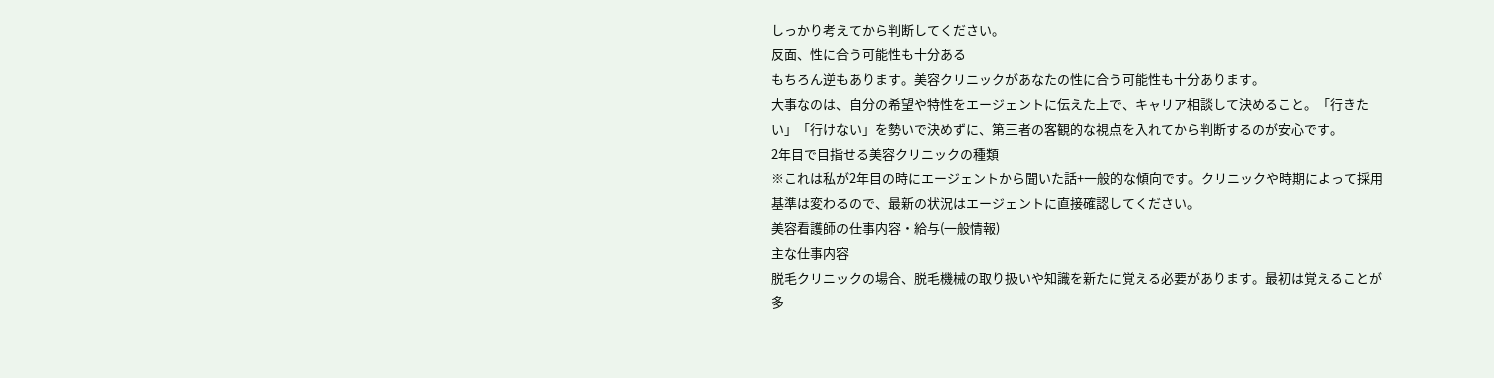しっかり考えてから判断してください。
反面、性に合う可能性も十分ある
もちろん逆もあります。美容クリニックがあなたの性に合う可能性も十分あります。
大事なのは、自分の希望や特性をエージェントに伝えた上で、キャリア相談して決めること。「行きたい」「行けない」を勢いで決めずに、第三者の客観的な視点を入れてから判断するのが安心です。
2年目で目指せる美容クリニックの種類
※これは私が2年目の時にエージェントから聞いた話+一般的な傾向です。クリニックや時期によって採用基準は変わるので、最新の状況はエージェントに直接確認してください。
美容看護師の仕事内容・給与(一般情報)
主な仕事内容
脱毛クリニックの場合、脱毛機械の取り扱いや知識を新たに覚える必要があります。最初は覚えることが多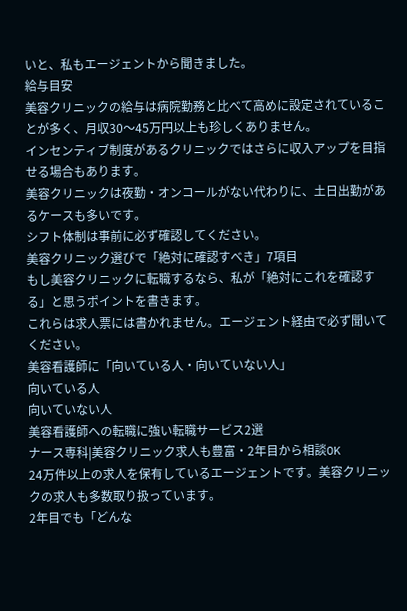いと、私もエージェントから聞きました。
給与目安
美容クリニックの給与は病院勤務と比べて高めに設定されていることが多く、月収30〜45万円以上も珍しくありません。
インセンティブ制度があるクリニックではさらに収入アップを目指せる場合もあります。
美容クリニックは夜勤・オンコールがない代わりに、土日出勤があるケースも多いです。
シフト体制は事前に必ず確認してください。
美容クリニック選びで「絶対に確認すべき」7項目
もし美容クリニックに転職するなら、私が「絶対にこれを確認する」と思うポイントを書きます。
これらは求人票には書かれません。エージェント経由で必ず聞いてください。
美容看護師に「向いている人・向いていない人」
向いている人
向いていない人
美容看護師への転職に強い転職サービス2選
ナース専科|美容クリニック求人も豊富・2年目から相談OK
24万件以上の求人を保有しているエージェントです。美容クリニックの求人も多数取り扱っています。
2年目でも「どんな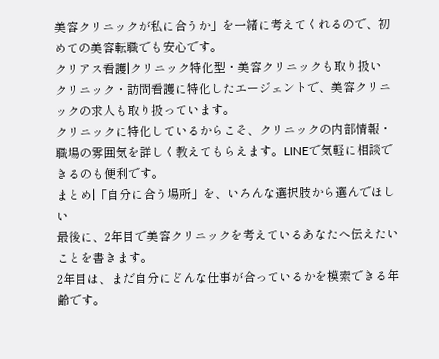美容クリニックが私に合うか」を一緒に考えてくれるので、初めての美容転職でも安心です。
クリアス看護|クリニック特化型・美容クリニックも取り扱い
クリニック・訪問看護に特化したエージェントで、美容クリニックの求人も取り扱っています。
クリニックに特化しているからこそ、クリニックの内部情報・職場の雰囲気を詳しく教えてもらえます。LINEで気軽に相談できるのも便利です。
まとめ|「自分に合う場所」を、いろんな選択肢から選んでほしい
最後に、2年目で美容クリニックを考えているあなたへ伝えたいことを書きます。
2年目は、まだ自分にどんな仕事が合っているかを模索できる年齢です。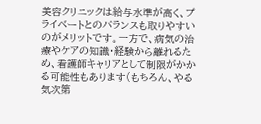美容クリニックは給与水準が高く、プライベートとのバランスも取りやすいのがメリットです。一方で、病気の治療やケアの知識・経験から離れるため、看護師キャリアとして制限がかかる可能性もあります(もちろん、やる気次第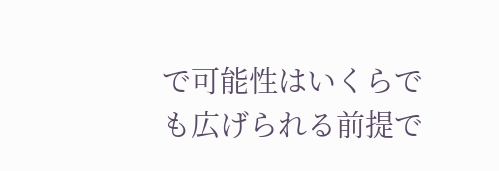で可能性はいくらでも広げられる前提で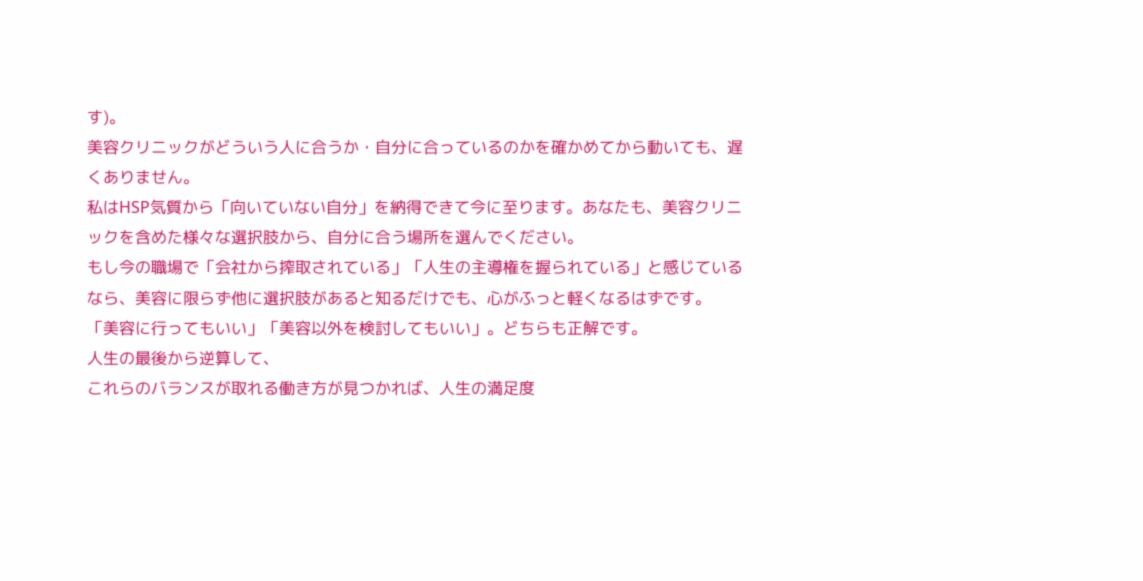す)。
美容クリニックがどういう人に合うか・自分に合っているのかを確かめてから動いても、遅くありません。
私はHSP気質から「向いていない自分」を納得できて今に至ります。あなたも、美容クリニックを含めた様々な選択肢から、自分に合う場所を選んでください。
もし今の職場で「会社から搾取されている」「人生の主導権を握られている」と感じているなら、美容に限らず他に選択肢があると知るだけでも、心がふっと軽くなるはずです。
「美容に行ってもいい」「美容以外を検討してもいい」。どちらも正解です。
人生の最後から逆算して、
これらのバランスが取れる働き方が見つかれば、人生の満足度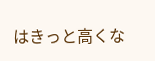はきっと高くな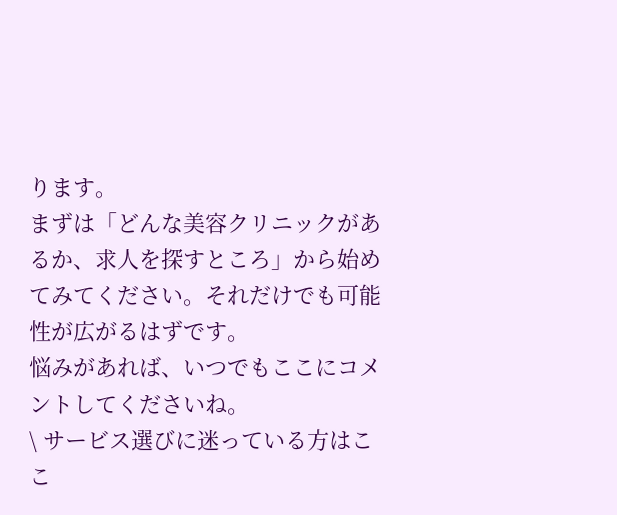ります。
まずは「どんな美容クリニックがあるか、求人を探すところ」から始めてみてください。それだけでも可能性が広がるはずです。
悩みがあれば、いつでもここにコメントしてくださいね。
\ サービス選びに迷っている方はここ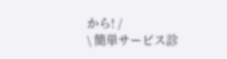から! /
\ 簡単サービス診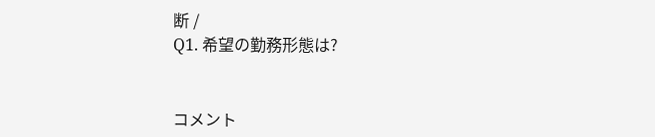断 /
Q1. 希望の勤務形態は?


コメント